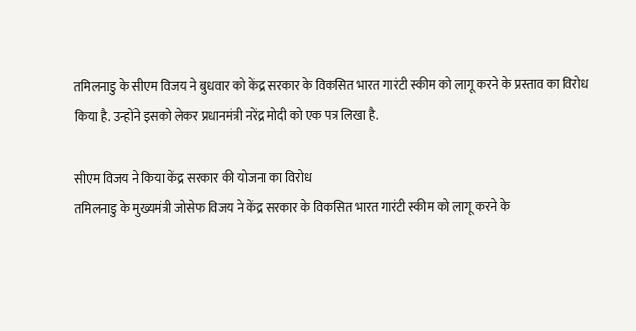तमिलनाडु के सीएम विजय ने बुधवार को केंद्र सरकार के विकसित भारत गारंटी स्कीम को लागू करने के प्रस्ताव का विरोध किया है. उन्होंने इसको लेकर प्रधानमंत्री नरेंद्र मोदी को एक पत्र लिखा है.

सीएम विजय ने किया केंद्र सरकार की योजना का विरोध
तमिलनाडु के मुख्यमंत्री जोसेफ विजय ने केंद्र सरकार के विकसित भारत गारंटी स्कीम को लागू करने के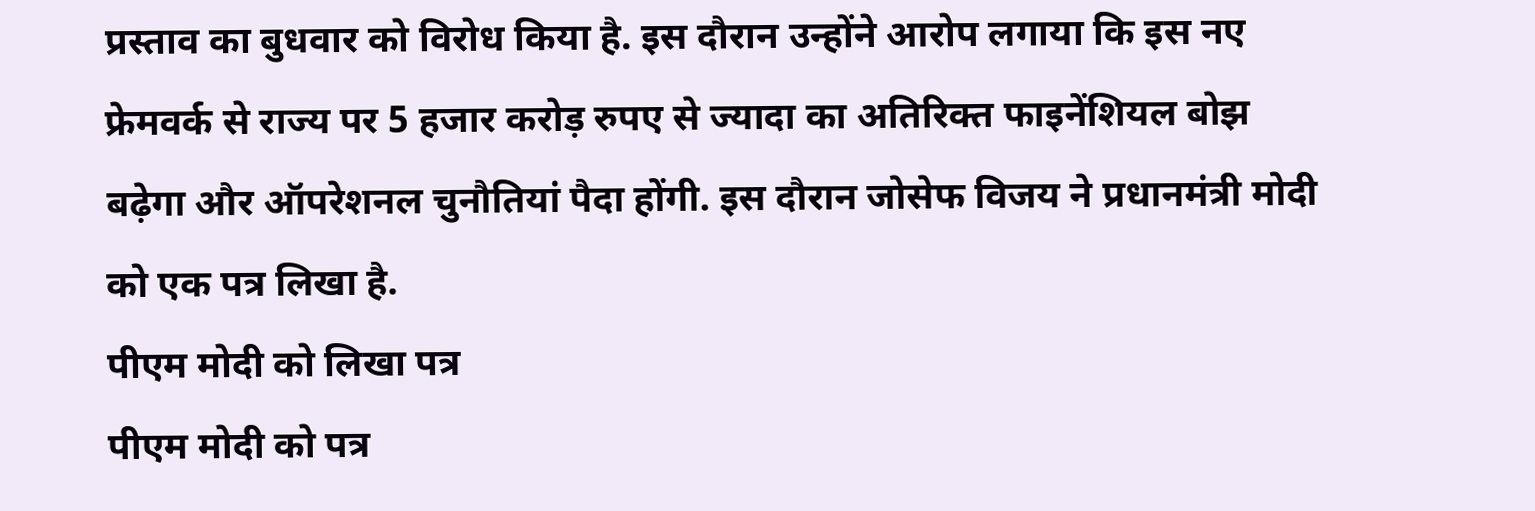प्रस्ताव का बुधवार को विरोध किया है. इस दौरान उन्होंने आरोप लगाया कि इस नए फ्रेमवर्क से राज्य पर 5 हजार करोड़ रुपए से ज्यादा का अतिरिक्त फाइनेंशियल बोझ बढ़ेगा और ऑपरेशनल चुनौतियां पैदा होंगी. इस दौरान जोसेफ विजय ने प्रधानमंत्री मोदी को एक पत्र लिखा है.
पीएम मोदी को लिखा पत्र
पीएम मोदी को पत्र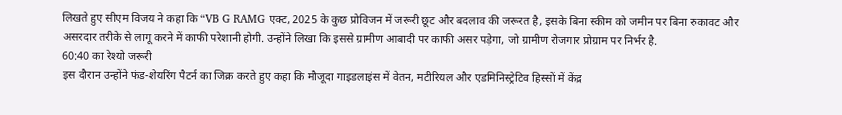लिखते हुए सीएम विजय ने कहा कि “VB G RAMG एक्ट, 2025 के कुछ प्रोविजन में जरूरी छूट और बदलाव की जरूरत है, इसके बिना स्कीम को जमीन पर बिना रुकावट और असरदार तरीके से लागू करने में काफी परेशानी होगी. उन्होंने लिखा कि इससे ग्रामीण आबादी पर काफी असर पड़ेगा, जो ग्रामीण रोजगार प्रोग्राम पर निर्भर है.
60:40 का रेश्यो जरूरी
इस दौरान उन्होंने फंड-शेयरिंग पैटर्न का जिक्र करते हुए कहा कि मौजूदा गाइडलाइंस में वेतन, मटीरियल और एडमिनिस्ट्रेटिव हिस्सों में केंद्र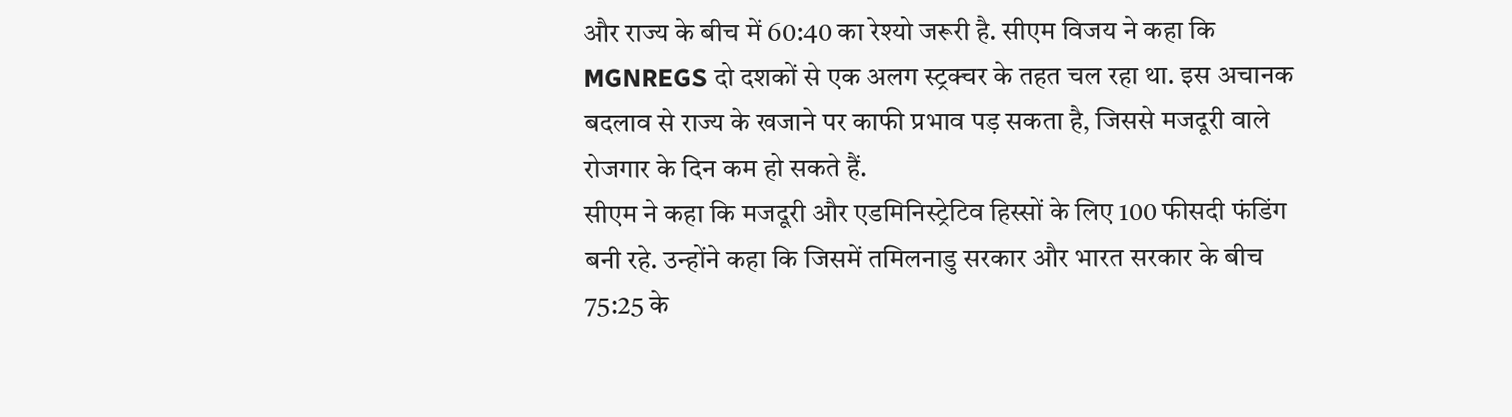और राज्य के बीच में 60:40 का रेश्यो जरूरी है. सीएम विजय ने कहा कि MGNREGS दो दशकों से एक अलग स्ट्रक्चर के तहत चल रहा था. इस अचानक बदलाव से राज्य के खजाने पर काफी प्रभाव पड़ सकता है, जिससे मजदूरी वाले रोजगार के दिन कम हो सकते हैं.
सीएम ने कहा कि मजदूरी और एडमिनिस्ट्रेटिव हिस्सों के लिए 100 फीसदी फंडिंग बनी रहे. उन्होंने कहा कि जिसमें तमिलनाडु सरकार और भारत सरकार के बीच 75:25 के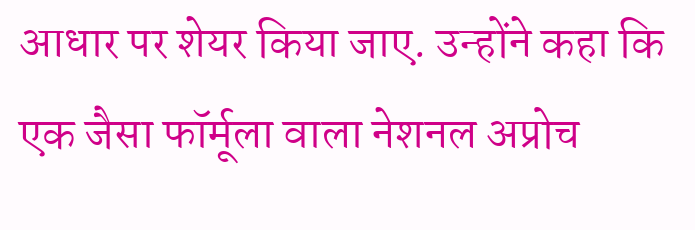आधार पर शेयर किया जाए. उन्होंने कहा कि एक जैसा फॉर्मूला वाला नेशनल अप्रोच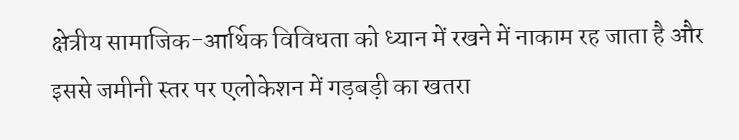क्षेत्रीय सामाजिक-आर्थिक विविधता को ध्यान में रखने में नाकाम रह जाता है और इससे जमीनी स्तर पर एलोकेशन में गड़बड़ी का खतरा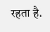रहता है.